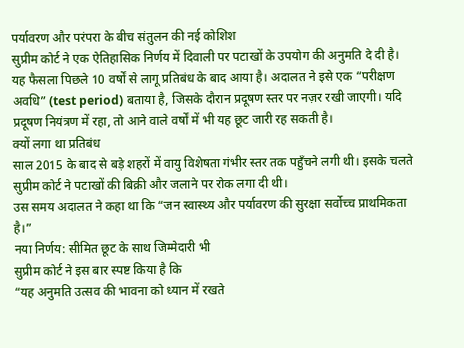पर्यावरण और परंपरा के बीच संतुलन की नई कोशिश
सुप्रीम कोर्ट ने एक ऐतिहासिक निर्णय में दिवाली पर पटाखों के उपयोग की अनुमति दे दी है। यह फैसला पिछले 10 वर्षों से लागू प्रतिबंध के बाद आया है। अदालत ने इसे एक “परीक्षण अवधि” (test period) बताया है, जिसके दौरान प्रदूषण स्तर पर नज़र रखी जाएगी। यदि प्रदूषण नियंत्रण में रहा, तो आने वाले वर्षों में भी यह छूट जारी रह सकती है।
क्यों लगा था प्रतिबंध
साल 2015 के बाद से बड़े शहरों में वायु विशेषता गंभीर स्तर तक पहुँचने लगी थी। इसके चलते सुप्रीम कोर्ट ने पटाखों की बिक्री और जलाने पर रोक लगा दी थी।
उस समय अदालत ने कहा था कि “जन स्वास्थ्य और पर्यावरण की सुरक्षा सर्वोच्च प्राथमिकता है।”
नया निर्णय: सीमित छूट के साथ जिम्मेदारी भी
सुप्रीम कोर्ट ने इस बार स्पष्ट किया है कि
“यह अनुमति उत्सव की भावना को ध्यान में रखते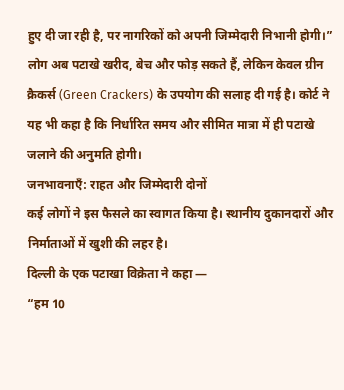हुए दी जा रही है, पर नागरिकों को अपनी जिम्मेदारी निभानी होगी।”
लोग अब पटाखे खरीद, बेच और फोड़ सकते हैं, लेकिन केवल ग्रीन क्रैकर्स (Green Crackers) के उपयोग की सलाह दी गई है। कोर्ट ने यह भी कहा है कि निर्धारित समय और सीमित मात्रा में ही पटाखे जलाने की अनुमति होगी।
जनभावनाएँ: राहत और जिम्मेदारी दोनों
कई लोगों ने इस फैसले का स्वागत किया है। स्थानीय दुकानदारों और निर्माताओं में खुशी की लहर है।
दिल्ली के एक पटाखा विक्रेता ने कहा —
“हम 10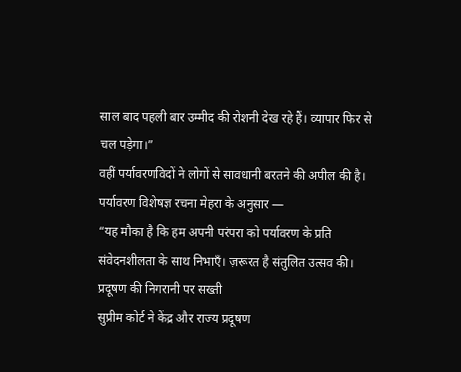साल बाद पहली बार उम्मीद की रोशनी देख रहे हैं। व्यापार फिर से चल पड़ेगा।”
वहीं पर्यावरणविदों ने लोगों से सावधानी बरतने की अपील की है।
पर्यावरण विशेषज्ञ रचना मेहरा के अनुसार —
“यह मौका है कि हम अपनी परंपरा को पर्यावरण के प्रति संवेदनशीलता के साथ निभाएँ। ज़रूरत है संतुलित उत्सव की।
प्रदूषण की निगरानी पर सख्ती
सुप्रीम कोर्ट ने केंद्र और राज्य प्रदूषण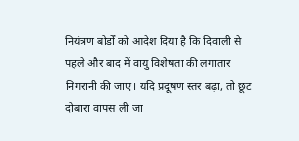नियंत्रण बोर्डों को आदेश दिया है कि दिवाली से पहले और बाद में वायु विशेषता की लगातार निगरानी की जाए। यदि प्रदूषण स्तर बढ़ा, तो छूट दोबारा वापस ली जा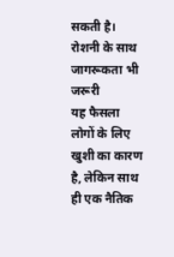सकती है।
रोशनी के साथ जागरूकता भी जरूरी
यह फैसला लोगों के लिए खुशी का कारण है, लेकिन साथ ही एक नैतिक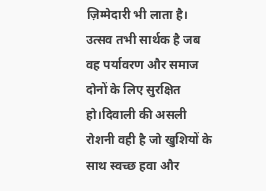ज़िम्मेदारी भी लाता है। उत्सव तभी सार्थक है जब वह पर्यावरण और समाज दोनों के लिए सुरक्षित हो।दिवाली की असली रोशनी वही है जो खुशियों के साथ स्वच्छ हवा और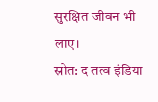सुरक्षित जीवन भी लाए।
स्रोत: द तत्व इंडिया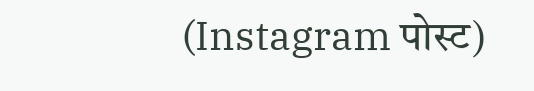(Instagram पोस्ट)